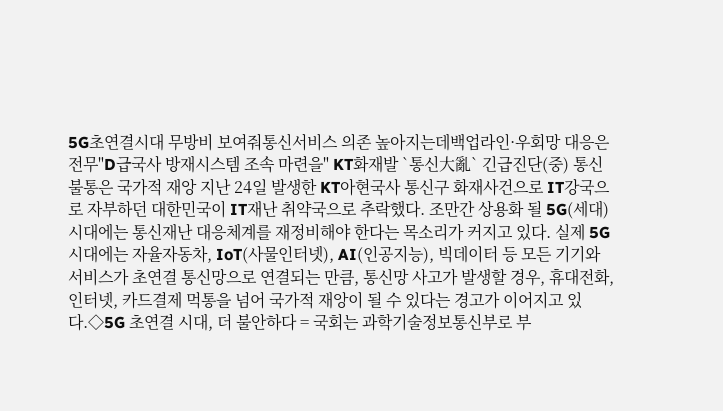5G초연결시대 무방비 보여줘통신서비스 의존 높아지는데백업라인·우회망 대응은 전무"D급국사 방재시스템 조속 마련을" KT화재발 `통신大亂` 긴급진단(중) 통신불통은 국가적 재앙 지난 24일 발생한 KT아현국사 통신구 화재사건으로 IT강국으로 자부하던 대한민국이 IT재난 취약국으로 추락했다. 조만간 상용화 될 5G(세대) 시대에는 통신재난 대응체계를 재정비해야 한다는 목소리가 커지고 있다. 실제 5G 시대에는 자율자동차, IoT(사물인터넷), AI(인공지능), 빅데이터 등 모든 기기와 서비스가 초연결 통신망으로 연결되는 만큼, 통신망 사고가 발생할 경우, 휴대전화, 인터넷, 카드결제 먹통을 넘어 국가적 재앙이 될 수 있다는 경고가 이어지고 있다.◇5G 초연결 시대, 더 불안하다 = 국회는 과학기술정보통신부로 부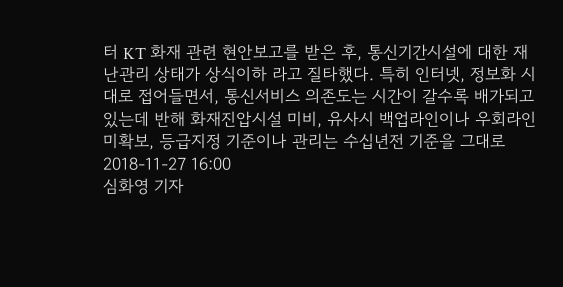터 KT 화재 관련 현안보고를 받은 후, 통신기간시설에 대한 재난관리 상태가 상식이하 라고 질타했다. 특히 인터넷, 정보화 시대로 접어들면서, 통신서비스 의존도는 시간이 갈수록 배가되고 있는데 반해 화재진압시설 미비, 유사시 백업라인이나 우회라인 미확보, 등급지정 기준이나 관리는 수십년전 기준을 그대로
2018-11-27 16:00
심화영 기자